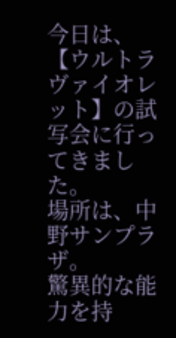今日は、【ウルトラヴァイオレット】の試写会に行ってきました。
場所は、中野サンプラザ。
驚異的な能力を持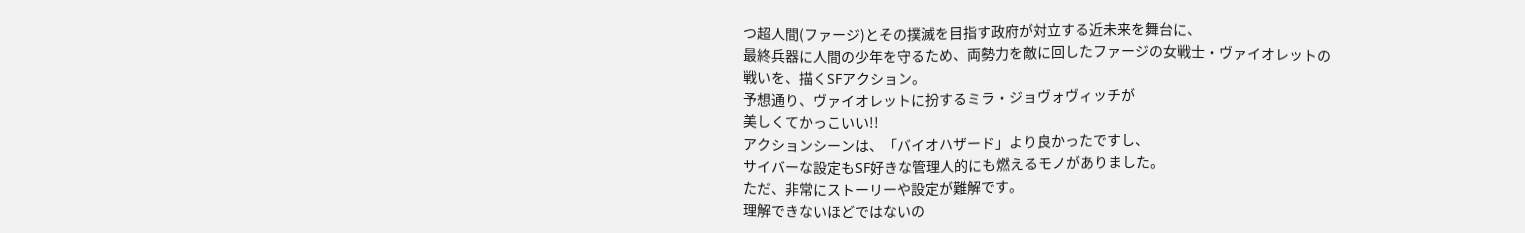つ超人間(ファージ)とその撲滅を目指す政府が対立する近未来を舞台に、
最終兵器に人間の少年を守るため、両勢力を敵に回したファージの女戦士・ヴァイオレットの
戦いを、描くSFアクション。
予想通り、ヴァイオレットに扮するミラ・ジョヴォヴィッチが
美しくてかっこいい!!
アクションシーンは、「バイオハザード」より良かったですし、
サイバーな設定もSF好きな管理人的にも燃えるモノがありました。
ただ、非常にストーリーや設定が難解です。
理解できないほどではないの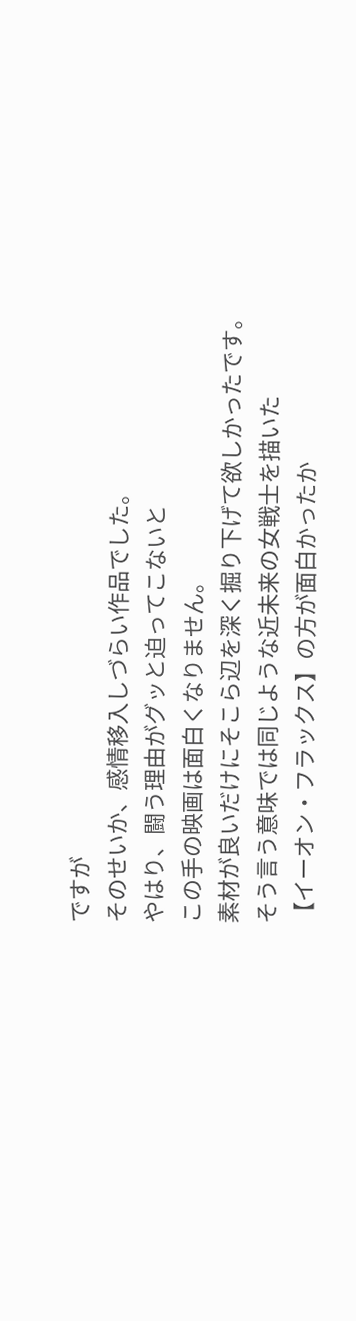ですが
そのせいか、感情移入しづらい作品でした。
やはり、闘う理由がグッと迫ってこないと
この手の映画は面白くなりません。
素材が良いだけにそこら辺を深く掘り下げて欲しかったです。
そう言う意味では同じような近未来の女戦士を描いた
【イーオン・フラックス】の方が面白かったか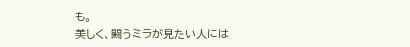も。
美しく、闘うミラが見たい人には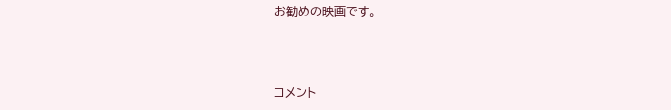お勧めの映画です。



コメント